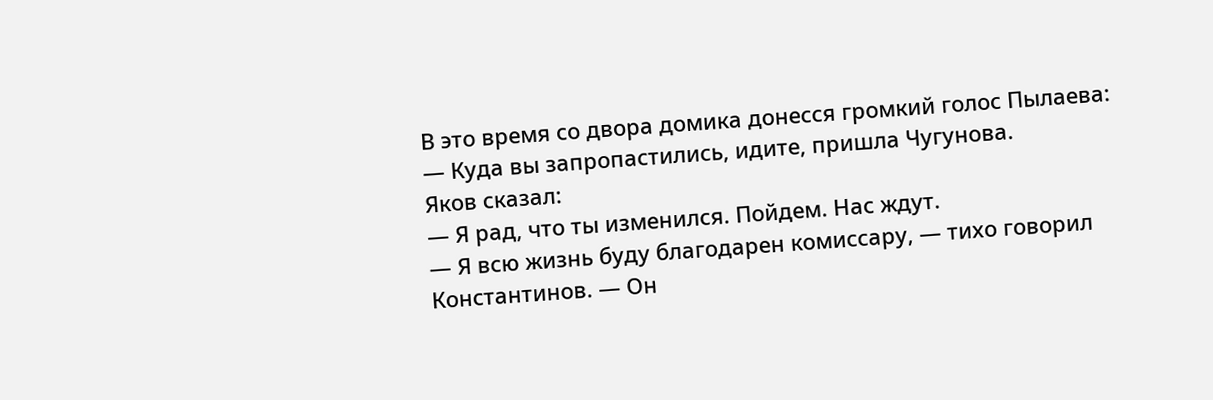В это время со двора домика донесся громкий голос Пылаева:
— Куда вы запропастились, идите, пришла Чугунова.
Яков сказал:
— Я рад, что ты изменился. Пойдем. Нас ждут.
— Я всю жизнь буду благодарен комиссару, — тихо говорил Константинов. — Он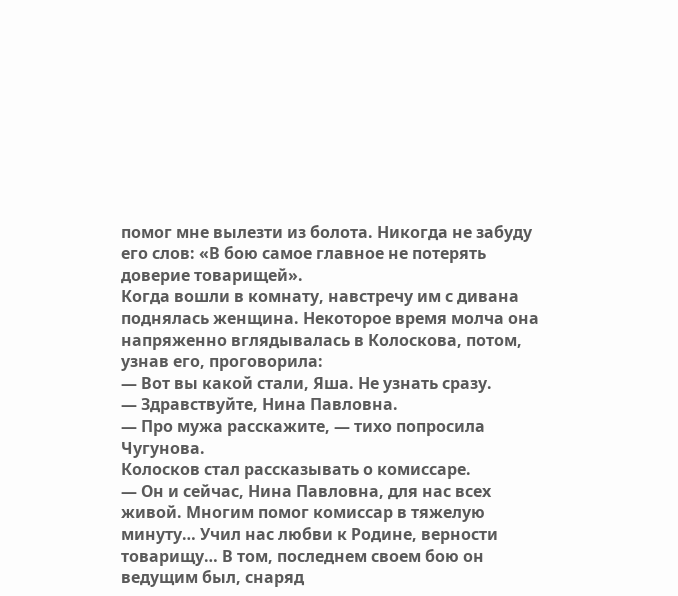помог мне вылезти из болота. Никогда не забуду его слов: «В бою самое главное не потерять доверие товарищей».
Когда вошли в комнату, навстречу им с дивана поднялась женщина. Некоторое время молча она напряженно вглядывалась в Колоскова, потом, узнав его, проговорила:
— Вот вы какой стали, Яша. Не узнать сразу.
— Здравствуйте, Нина Павловна.
— Про мужа расскажите, — тихо попросила Чугунова.
Колосков стал рассказывать о комиссаре.
— Он и сейчас, Нина Павловна, для нас всех живой. Многим помог комиссар в тяжелую минуту… Учил нас любви к Родине, верности товарищу… В том, последнем своем бою он ведущим был, снаряд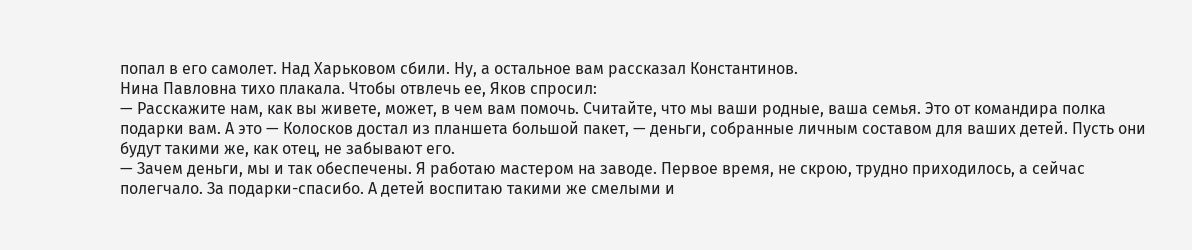попал в его самолет. Над Харьковом сбили. Ну, а остальное вам рассказал Константинов.
Нина Павловна тихо плакала. Чтобы отвлечь ее, Яков спросил:
— Расскажите нам, как вы живете, может, в чем вам помочь. Считайте, что мы ваши родные, ваша семья. Это от командира полка подарки вам. А это — Колосков достал из планшета большой пакет, — деньги, собранные личным составом для ваших детей. Пусть они будут такими же, как отец, не забывают его.
— Зачем деньги, мы и так обеспечены. Я работаю мастером на заводе. Первое время, не скрою, трудно приходилось, а сейчас полегчало. За подарки-спасибо. А детей воспитаю такими же смелыми и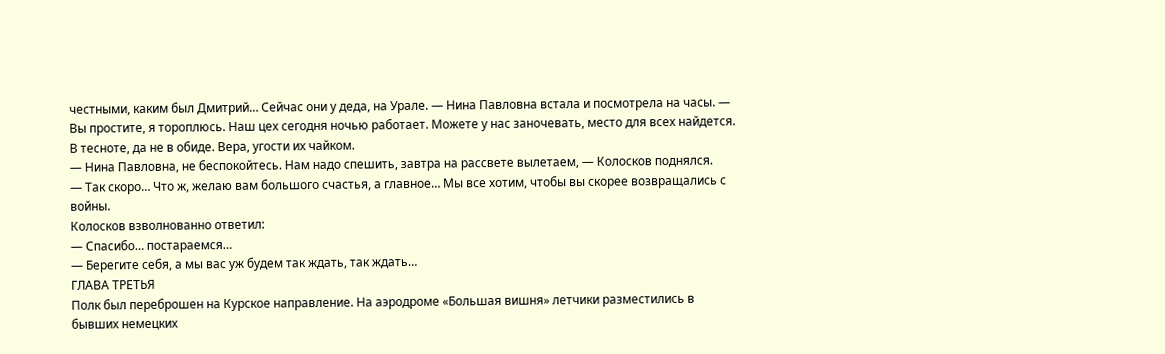честными, каким был Дмитрий… Сейчас они у деда, на Урале. — Нина Павловна встала и посмотрела на часы. — Вы простите, я тороплюсь. Наш цех сегодня ночью работает. Можете у нас заночевать, место для всех найдется. В тесноте, да не в обиде. Вера, угости их чайком.
— Нина Павловна, не беспокойтесь. Нам надо спешить, завтра на рассвете вылетаем, — Колосков поднялся.
— Так скоро… Что ж, желаю вам большого счастья, а главное… Мы все хотим, чтобы вы скорее возвращались с войны.
Колосков взволнованно ответил:
— Спасибо… постараемся…
— Берегите себя, а мы вас уж будем так ждать, так ждать…
ГЛАВА ТРЕТЬЯ
Полк был переброшен на Курское направление. На аэродроме «Большая вишня» летчики разместились в бывших немецких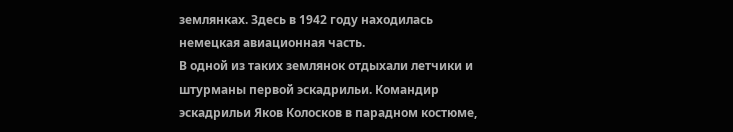землянках. Здесь в 1942 году находилась немецкая авиационная часть.
В одной из таких землянок отдыхали летчики и штурманы первой эскадрильи. Командир эскадрильи Яков Колосков в парадном костюме,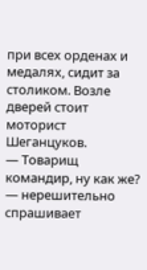при всех орденах и медалях, сидит за столиком. Возле дверей стоит моторист Шеганцуков.
— Товарищ командир, ну как же? — нерешительно спрашивает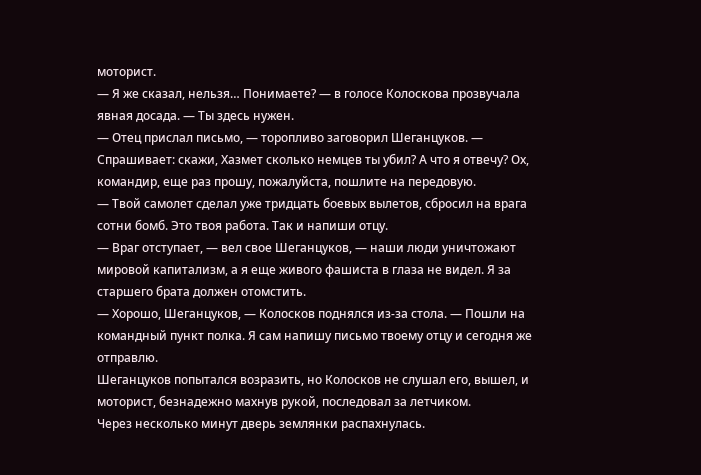моторист.
— Я же сказал, нельзя… Понимаете? — в голосе Колоскова прозвучала явная досада. — Ты здесь нужен.
— Отец прислал письмо, — торопливо заговорил Шеганцуков. — Спрашивает: скажи, Хазмет сколько немцев ты убил? А что я отвечу? Ох, командир, еще раз прошу, пожалуйста, пошлите на передовую.
— Твой самолет сделал уже тридцать боевых вылетов, сбросил на врага сотни бомб. Это твоя работа. Так и напиши отцу.
— Враг отступает, — вел свое Шеганцуков, — наши люди уничтожают мировой капитализм, а я еще живого фашиста в глаза не видел. Я за старшего брата должен отомстить.
— Хорошо, Шеганцуков, — Колосков поднялся из-за стола. — Пошли на командный пункт полка. Я сам напишу письмо твоему отцу и сегодня же отправлю.
Шеганцуков попытался возразить, но Колосков не слушал его, вышел, и моторист, безнадежно махнув рукой, последовал за летчиком.
Через несколько минут дверь землянки распахнулась.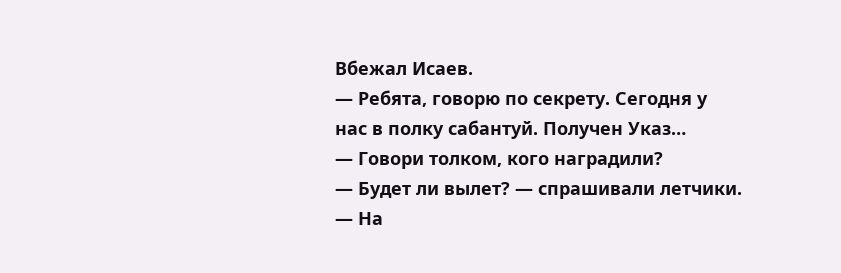Вбежал Исаев.
— Ребята, говорю по секрету. Сегодня у нас в полку сабантуй. Получен Указ…
— Говори толком, кого наградили?
— Будет ли вылет? — спрашивали летчики.
— На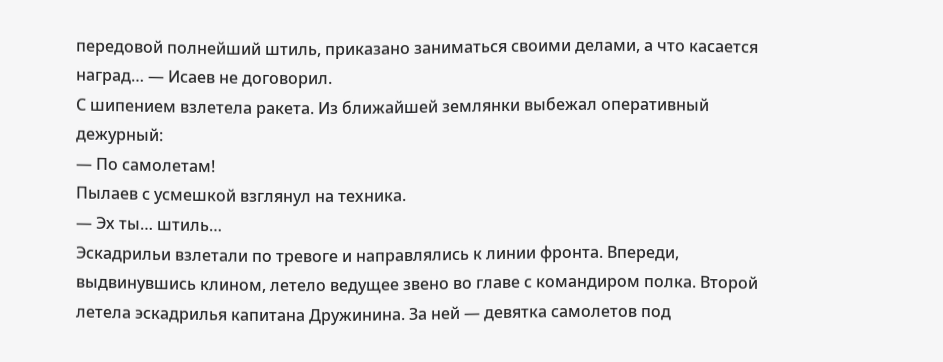передовой полнейший штиль, приказано заниматься своими делами, а что касается наград… — Исаев не договорил.
С шипением взлетела ракета. Из ближайшей землянки выбежал оперативный дежурный:
— По самолетам!
Пылаев с усмешкой взглянул на техника.
— Эх ты… штиль…
Эскадрильи взлетали по тревоге и направлялись к линии фронта. Впереди, выдвинувшись клином, летело ведущее звено во главе с командиром полка. Второй летела эскадрилья капитана Дружинина. За ней — девятка самолетов под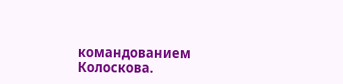командованием Колоскова.